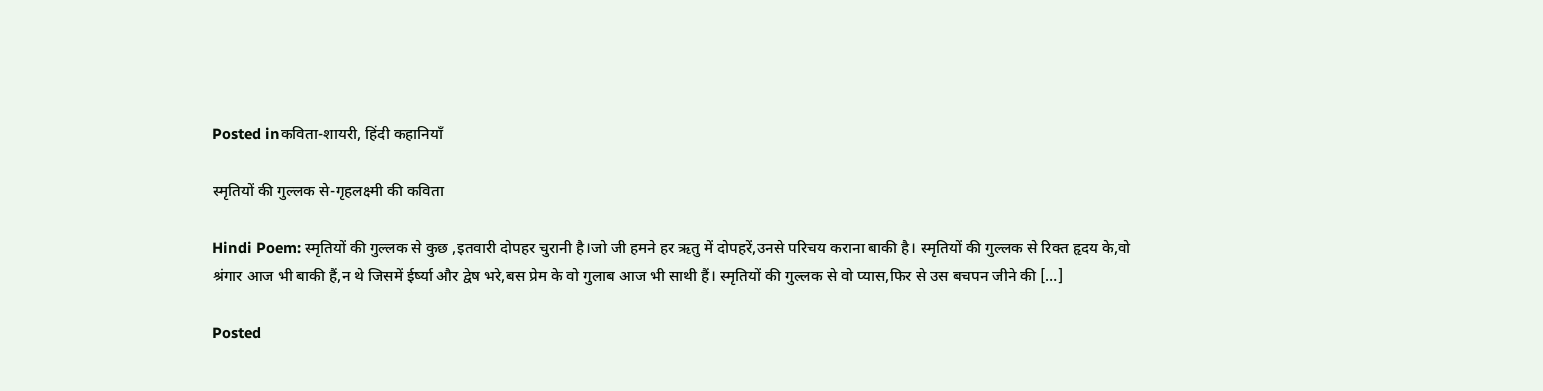Posted inकविता-शायरी, हिंदी कहानियाँ

स्मृतियों की गुल्लक से-गृहलक्ष्मी की कविता

Hindi Poem: स्मृतियों की गुल्लक से कुछ ,इतवारी दोपहर चुरानी है।जो जी हमने हर ऋतु में दोपहरें,उनसे परिचय कराना बाकी है। स्मृतियों की गुल्लक से रिक्त हृदय के,वो श्रंगार आज भी बाकी हैं,न थे जिसमें ईर्ष्या और द्वेष भरे,बस प्रेम के वो गुलाब आज भी साथी हैं। स्मृतियों की गुल्लक से वो प्यास,फिर से उस बचपन जीने की […]

Posted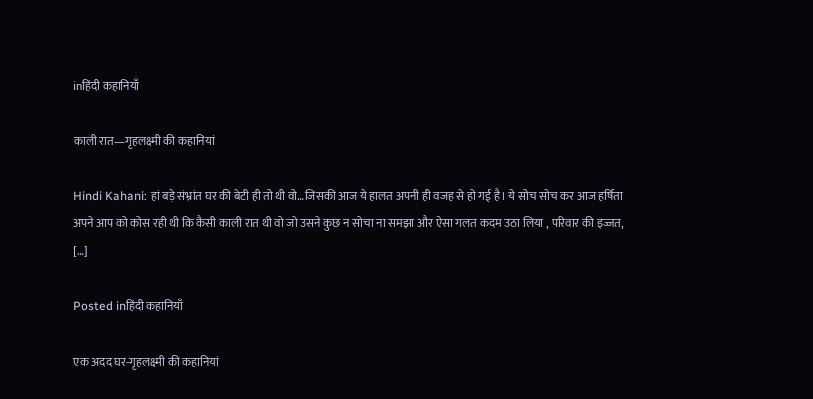inहिंदी कहानियाँ

काली रात—गृहलक्ष्मी की कहानियां

Hindi Kahani: हां बड़े संभ्रांत घर की बेटी ही तो थी वो…जिसकी आज ये हालत अपनी ही वजह से हो गई है। ये सोच सोच कर आज हर्षिता अपने आप को कोस रही थी कि कैसी काली रात थी वो जो उसने कुछ न सोचा ना समझा और ऐसा गलत कदम उठा लिया , परिवार की इज्जत, […]

Posted inहिंदी कहानियाँ

एक अदद घर-गृहलक्ष्मी की कहानियां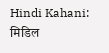Hindi Kahani: मिडिल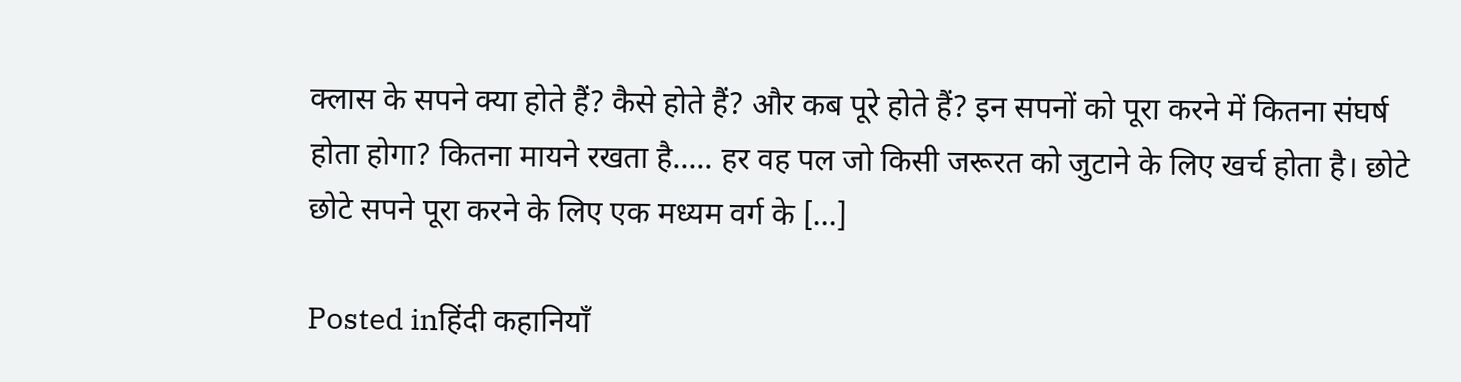क्लास के सपने क्या होते हैं? कैसे होते हैं? और कब पूरे होते हैं? इन सपनों को पूरा करने में कितना संघर्ष होता होगा? कितना मायने रखता है….. हर वह पल जो किसी जरूरत को जुटाने के लिए खर्च होता है। छोटे छोटे सपने पूरा करने के लिए एक मध्यम वर्ग के […]

Posted inहिंदी कहानियाँ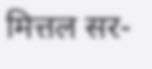मित्तल सर-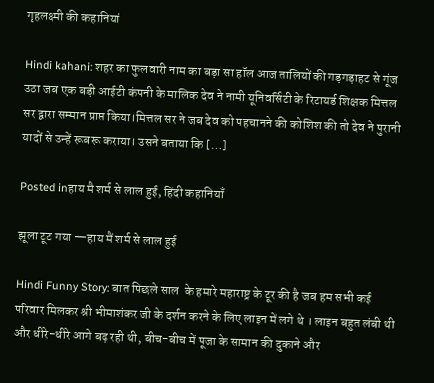गृहलक्ष्मी की कहानियां

Hindi kahani: शहर का फुलवारी नाम का बड़ा सा हॉल आज तालियों की गड़गड़ाहट से गूंज उठा जब एक बड़ी आईटी कंपनी के मालिक देव ने नामी यूनिवर्सिटी के रिटायर्ड शिक्षक मित्तल सर द्वारा सम्मान प्राप्त किया।मित्तल सर ने जब देव को पहचानने की कोशिश की तो देव ने पुरानी यादों से उन्हें रूबरू कराया। उसने बताया कि […]

Posted inहाय मै शर्म से लाल हुई, हिंदी कहानियाँ

झूला टूट गया —हाय मैं शर्म से लाल हुई

Hindi Funny Story: बात पिछले साल  के हमारे महाराष्ट्र के टूर की है जब हम सभी कई परिवार मिलकर श्री भीमाशंकर जी के दर्शन करने के लिए लाइन में लगे थे । लाइन बहुत लंबी थी और धीरे-धीरे आगे बढ़ रही थी, बीच-बीच में पूजा के सामान की दुकाने और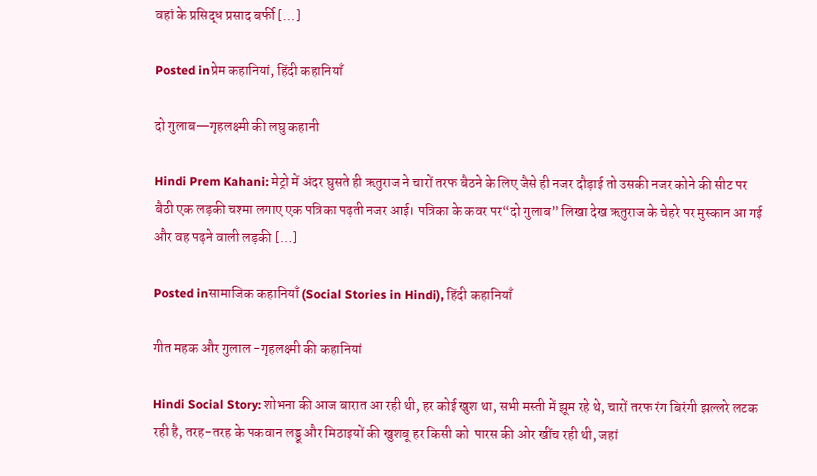वहां के प्रसिद्ध प्रसाद बर्फी […]

Posted inप्रेम कहानियां, हिंदी कहानियाँ

दो गुलाब—गृहलक्ष्मी की लघु कहानी

Hindi Prem Kahani: मेट्रो में अंदर घुसते ही ऋतुराज ने चारों तरफ बैठने के लिए जैसे ही नजर दौड़ाई तो उसकी नजर कोने की सीट पर बैठी एक लड़की चश्मा लगाए एक पत्रिका पढ़ती नजर आई। पत्रिका के कवर पर“दो गुलाब” लिखा देख ऋतुराज के चेहरे पर मुस्कान आ गई और वह पढ़ने वाली लड़की […]

Posted inसामाजिक कहानियाँ (Social Stories in Hindi), हिंदी कहानियाँ

गीत महक और गुलाल -गृहलक्ष्मी की कहानियां

Hindi Social Story: शोभना की आज बारात आ रही थी, हर कोई खुश था, सभी मस्ती में झूम रहे थे, चारों तरफ रंग बिरंगी झल्लरे लटक रही है, तरह-तरह के पकवान लड्डू और मिठाइयों की खुशबू हर किसी को  पारस की ओर खींच रही थी, जहां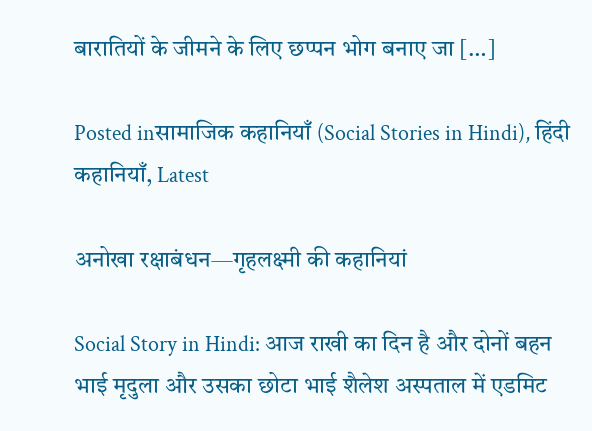बारातियों के जीमने के लिए छप्पन भोग बनाए जा […]

Posted inसामाजिक कहानियाँ (Social Stories in Hindi), हिंदी कहानियाँ, Latest

अनोखा रक्षाबंधन—गृहलक्ष्मी की कहानियां

Social Story in Hindi: आज राखी का दिन है और दोनों बहन भाई मृदुला और उसका छोटा भाई शैलेश अस्पताल में एडमिट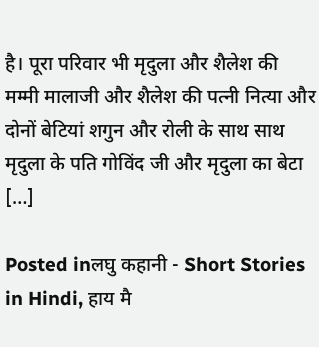है। पूरा परिवार भी मृदुला और शैलेश की मम्मी मालाजी और शैलेश की पत्नी नित्या और दोनों बेटियां शगुन और रोली के साथ साथ मृदुला के पति गोविंद जी और मृदुला का बेटा […]

Posted inलघु कहानी - Short Stories in Hindi, हाय मै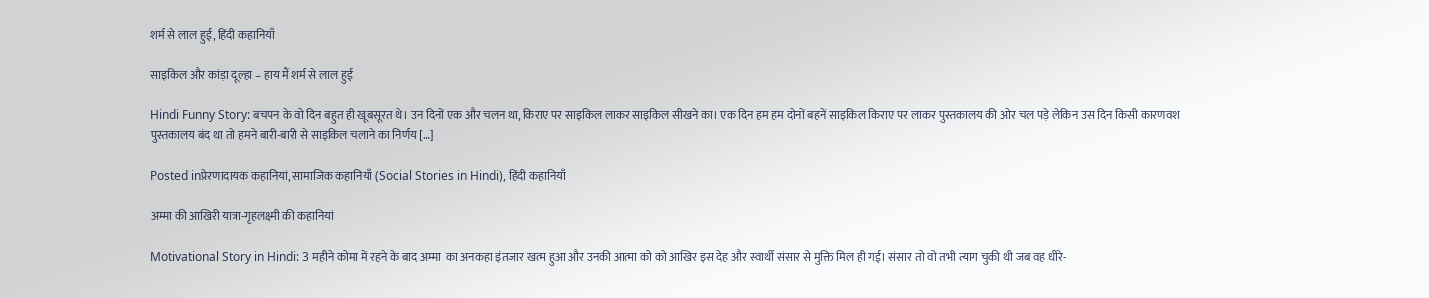शर्म से लाल हुई, हिंदी कहानियाँ

साइकिल और कांड़ा दूल्हा – हाय मैं शर्म से लाल हुई

Hindi Funny Story: बचपन के वो दिन बहुत ही खूबसूरत थे। उन दिनों एक और चलन था, किराए पर साइकिल लाकर साइकिल सीखने का। एक दिन हम हम दोनों बहनें साइकिल किराए पर लाकर पुस्तकालय की ओर चल पड़े लेकिन उस दिन किसी कारणवश पुस्तकालय बंद था तो हमने बारी-बारी से साइकिल चलाने का निर्णय […]

Posted inप्रेरणादायक कहानियां, सामाजिक कहानियाँ (Social Stories in Hindi), हिंदी कहानियाँ

अम्मा की आखिरी यात्रा-गृहलक्ष्मी की कहानियां

Motivational Story in Hindi: 3 महीने कोमा में रहने के बाद अम्मा  का अनकहा इंतजार खत्म हुआ और उनकी आत्मा को को आखिर इस देह और स्वार्थी संसार से मुक्ति मिल ही गई। संसार तो वो तभी त्याग चुकी थी जब वह धीरे-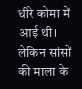धीरे कोमा में आई थी। लेकिन सांसों की माला के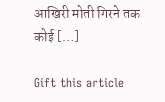आखिरी मोती गिरने तक कोई […]

Gift this article